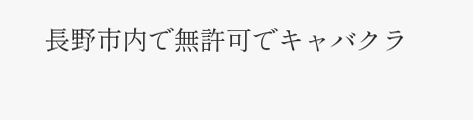長野市内で無許可でキャバクラ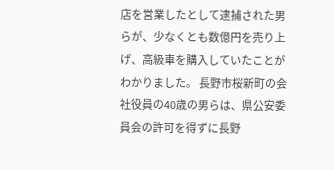店を営業したとして逮捕された男らが、少なくとも数億円を売り上げ、高級車を購入していたことがわかりました。 長野市桜新町の会社役員の40歳の男らは、県公安委員会の許可を得ずに長野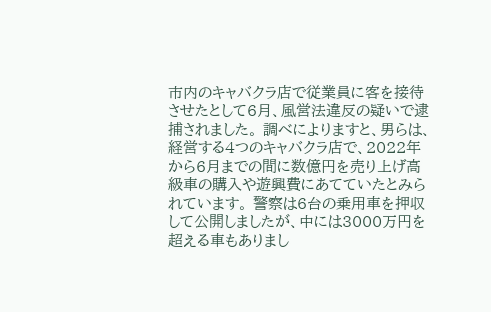市内のキャバクラ店で従業員に客を接待させたとして6月、風営法違反の疑いで逮捕されました。 調べによりますと、男らは、経営する4つのキャバクラ店で、2022年から6月までの間に数億円を売り上げ高級車の購入や遊興費にあてていたとみられています。 警察は6台の乗用車を押収して公開しましたが、中には3000万円を超える車もありまし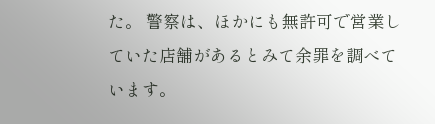た。 警察は、ほかにも無許可で営業していた店舗があるとみて余罪を調べています。